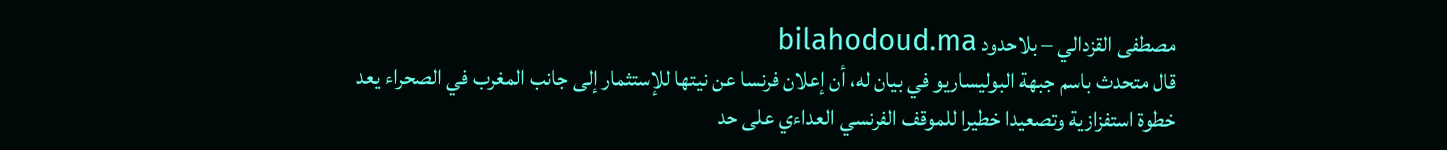مصطفى القزدالي – بلاحدود bilahodoud.ma
قال متحدث باسم جبهة البوليساريو في بيان له، أن إعلان فرنسا عن نيتها للإستثمار إلى جانب المغرب في الصحراء يعد خطوة استفزازية وتصعيدا خطيرا للموقف الفرنسي العداءي على حد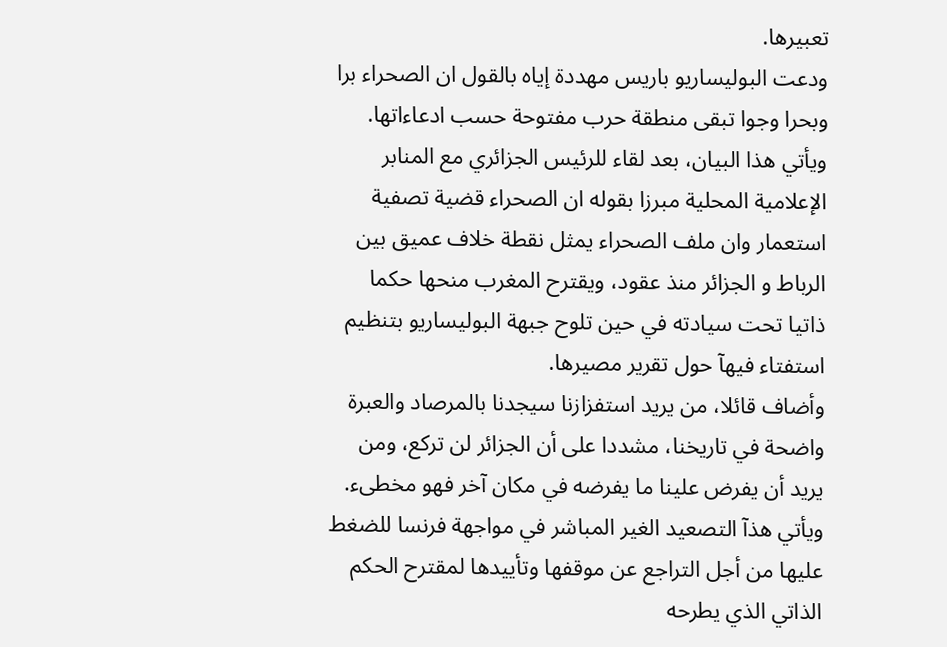تعبيرها.
ودعت البوليساريو باريس مهددة إياه بالقول ان الصحراء برا وبحرا وجوا تبقى منطقة حرب مفتوحة حسب ادعاءاتها.
ويأتي هذا البيان، بعد لقاء للرئيس الجزائري مع المنابر الإعلامية المحلية مبرزا بقوله ان الصحراء قضية تصفية استعمار وان ملف الصحراء يمثل نقطة خلاف عميق بين الرباط و الجزائر منذ عقود، ويقترح المغرب منحها حكما ذاتيا تحت سيادته في حين تلوح جبهة البوليساريو بتنظيم استفتاء فيهآ حول تقرير مصيرها.
وأضاف قائلا، من يريد استفزازنا سيجدنا بالمرصاد والعبرة واضحة في تاريخنا، مشددا على أن الجزائر لن تركع، ومن يريد أن يفرض علينا ما يفرضه في مكان آخر فهو مخطىء. ويأتي هذآ التصعيد الغير المباشر في مواجهة فرنسا للضغط عليها من أجل التراجع عن موقفها وتأييدها لمقترح الحكم الذاتي الذي يطرحه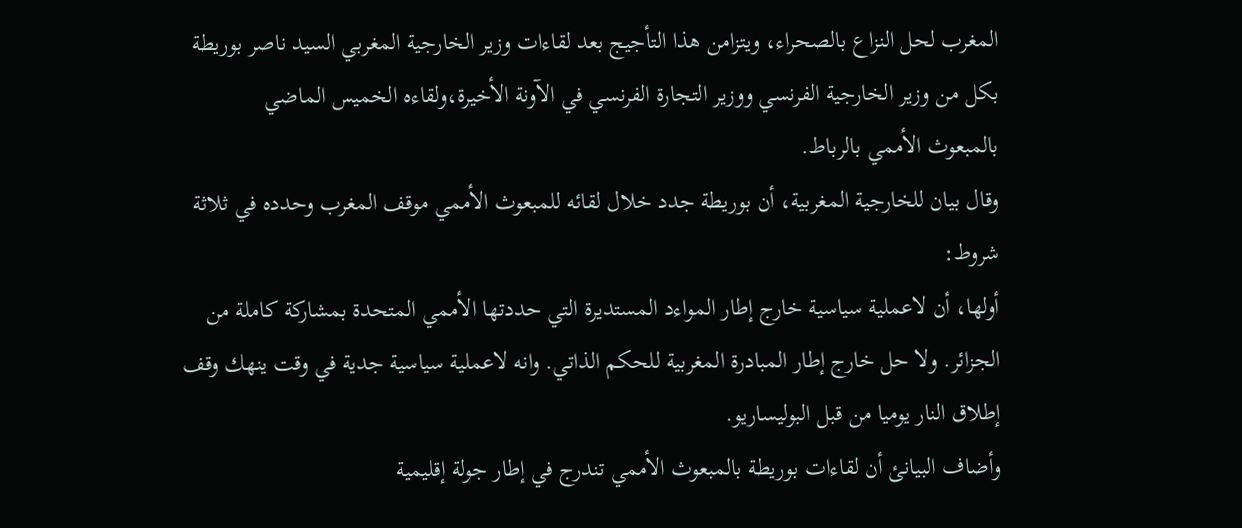المغرب لحل النزاع بالصحراء، ويتزامن هذا التأجيج بعد لقاءات وزير الخارجية المغربي السيد ناصر بوريطة بكل من وزير الخارجية الفرنسي ووزير التجارة الفرنسي في الآونة الأخيرة،ولقاءه الخميس الماضي
بالمبعوث الأممي بالرباط.
وقال بيان للخارجية المغربية، أن بوريطة جدد خلال لقائه للمبعوث الأممي موقف المغرب وحدده في ثلاثة شروط:
أولها، أن لاعملية سياسية خارج إطار المواءد المستديرة التي حددتها الأممي المتحدة بمشاركة كاملة من الجزائر. ولا حل خارج إطار المبادرة المغربية للحكم الذاتي. وانه لاعملية سياسية جدية في وقت ينهك وقف إطلاق النار يوميا من قبل البوليساريو.
وأضاف البيانئ أن لقاءات بوريطة بالمبعوث الأممي تندرج في إطار جولة إقليمية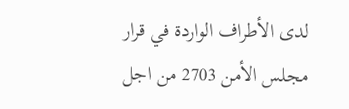لدى الأطراف الواردة في قرار مجلس الأمن 2703 من اجل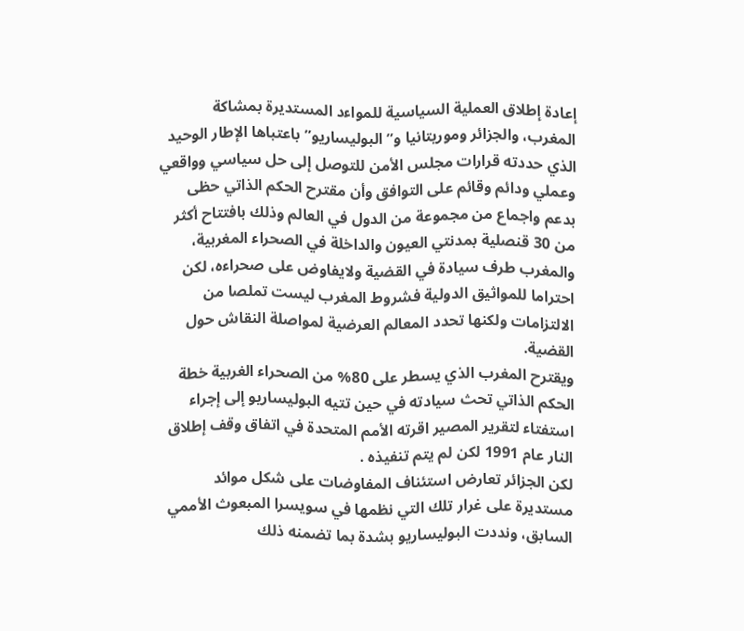إعادة إطلاق العملية السياسية للمواءد المستديرة بمشاكة المغرب، والجزائر وموريتانيا و”البوليساريو” باعتباها الإطار الوحيد الذي حددته قرارات مجلس الأمن للتوصل إلى حل سياسي وواقعي وعملي ودائم وقائم على التوافق وأن مقترح الحكم الذاتي حظى بدعم واجماع من مجموعة من الدول في العالم وذلك بافتتاح أكثر من 30 قنصلية بمدنتي العيون والداخلة في الصحراء المغربية، والمغرب طرف سيادة في القضية ولايفاوض على صحراءه، لكن احتراما للمواثيق الدولية فشروط المغرب ليست تملصا من الالتزامات ولكنها تحدد المعالم العرضية لمواصلة النقاش حول القضية.
ويقترح المغرب الذي يسطر على 80% من الصحراء الغربية خطة الحكم الذاتي تحث سيادته في حين تتيه البوليساريو إلى إجراء استفتاء لتقرير المصير اقرته الأمم المتحدة في اتفاق وقف إطلاق النار عام 1991 لكن لم يتم تنفيذه .
لكن الجزائر تعارض استئناف المفاوضات على شكل موائد مستديرة على غرار تلك التي نظمها في سويسرا المبعوث الأممي السابق، ونددت البوليساريو بشدة بما تضمنه ذلك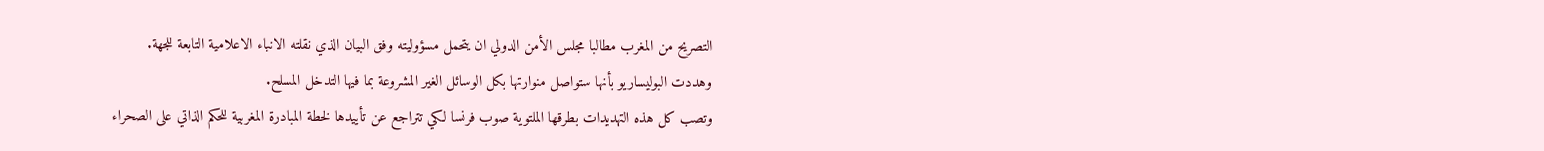التصريح من المغرب مطالبا مجلس الأمن الدولي ان يتحمل مسؤوليته وفق البيان الذي نقلته الانباء الاعلامية التابعة للجهة.
وهددت البوليساريو بأنها ستواصل منوارتها بكل الوسائل الغير المشروعة بما فيها التدخل المسلح.
وتصب كل هذه التهديدات بطرقها الملتوية صوب فرنسا لكي تتراجع عن تأييدها لخطة المبادرة المغربية للحكم الذاتي على الصحراء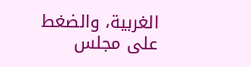الغربية، والضغط على مجلس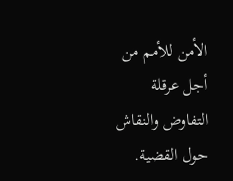الأمن للأمم من أجل عرقلة التفاوض والنقاش حول القضية.